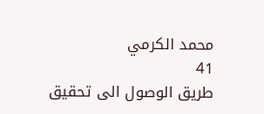محمد الكرمي
41
طريق الوصول الى تحقيق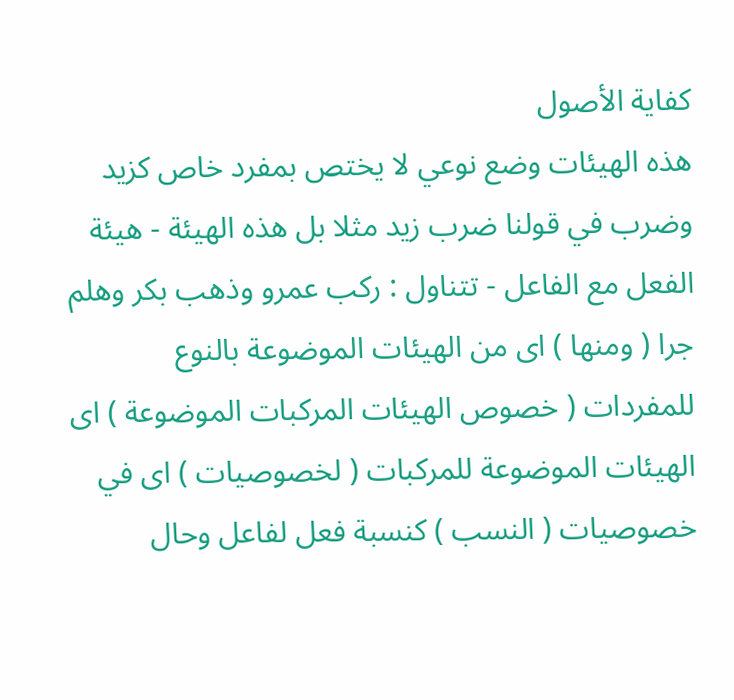كفاية الأصول
هذه الهيئات وضع نوعي لا يختص بمفرد خاص كزيد وضرب في قولنا ضرب زيد مثلا بل هذه الهيئة - هيئة الفعل مع الفاعل - تتناول : ركب عمرو وذهب بكر وهلم جرا ( ومنها ) اى من الهيئات الموضوعة بالنوع للمفردات ( خصوص الهيئات المركبات الموضوعة ) اى الهيئات الموضوعة للمركبات ( لخصوصيات ) اى في خصوصيات ( النسب ) كنسبة فعل لفاعل وحال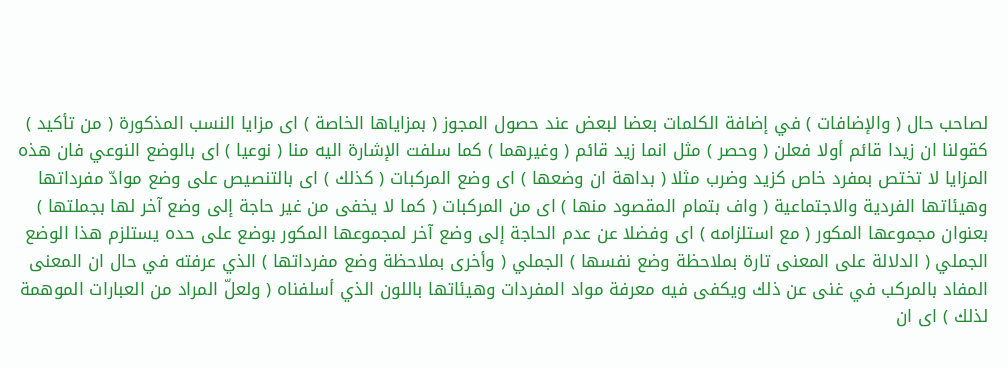لصاحب حال ( والإضافات ) في إضافة الكلمات بعضا لبعض عند حصول المجوز ( بمزاياها الخاصة ) اى مزايا النسب المذكورة ( من تأكيد ) كقولنا ان زيدا قائم أولا فعلن ( وحصر ) مثل انما زيد قائم ( وغيرهما ) كما سلفت الإشارة اليه منا ( نوعيا ) اى بالوضع النوعي فان هذه المزايا لا تختص بمفرد خاص كزيد وضرب مثلا ( بداهة ان وضعها ) اى وضع المركبات ( كذلك ) اى بالتنصيص على وضع موادّ مفرداتها وهيئاتها الفردية والاجتماعية ( واف بتمام المقصود منها ) اى من المركبات ( كما لا يخفى من غير حاجة إلى وضع آخر لها بجملتها ) بعنوان مجموعها المكور ( مع استلزامه ) اى وفضلا عن عدم الحاجة إلى وضع آخر لمجموعها المكور بوضع على حده يستلزم هذا الوضع الجملي ( الدلالة على المعنى تارة بملاحظة وضع نفسها ) الجملي ( وأخرى بملاحظة وضع مفرداتها ) الذي عرفته في حال ان المعنى المفاد بالمركب في غنى عن ذلك ويكفى فيه معرفة مواد المفردات وهيئاتها باللون الذي أسلفناه ( ولعلّ المراد من العبارات الموهمة لذلك ) اى ان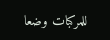للمركبات وضعا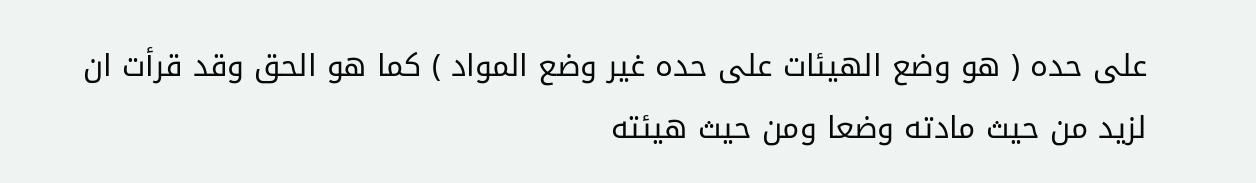على حده ( هو وضع الهيئات على حده غير وضع المواد ) كما هو الحق وقد قرأت ان لزيد من حيث مادته وضعا ومن حيث هيئته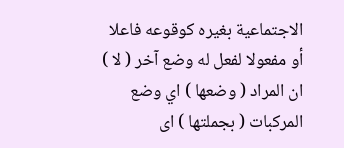الاجتماعية بغيره كوقوعه فاعلا أو مفعولا لفعل له وضع آخر ( لا ) ان المراد ( وضعها ) اي وضع المركبات ( بجملتها ) اى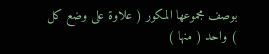بوصف مجموعها المكور ( علاوة على وضع كل ) واحد ( منها )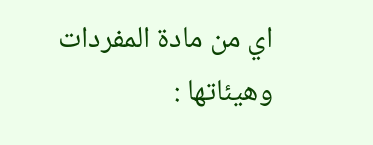اي من مادة المفردات وهيئاتها :